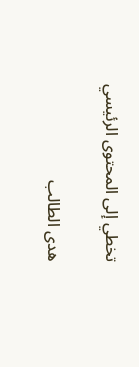تخطي إلى المحتوى الرئيسي

هدى الطالب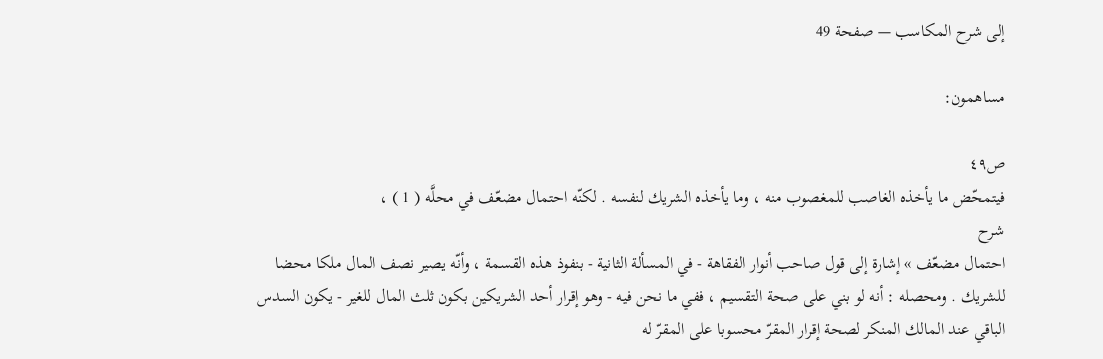إلى شرح المكاسب — صفحة 49

مساهمون:

ص٤٩
فيتمحّض ما يأخذه الغاصب للمغصوب منه ، وما يأخذه الشريك لنفسه . لكنّه احتمال مضعّف في محلَّه ( 1 ) ،
شرح
احتمال مضعّف » إشارة إلى قول صاحب أنوار الفقاهة - في المسألة الثانية - بنفوذ هذه القسمة ، وأنّه يصير نصف المال ملكا محضا للشريك . ومحصله : أنه لو بني على صحة التقسيم ، ففي ما نحن فيه - وهو إقرار أحد الشريكين بكون ثلث المال للغير - يكون السدس الباقي عند المالك المنكر لصحة إقرار المقرّ محسوبا على المقرّ له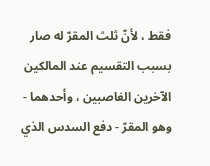فقط ، لأنّ ثلث المقرّ له صار بسبب التقسيم عند المالكين الآخرين الغاصبين ، وأحدهما - وهو المقرّ - دفع السدس الذي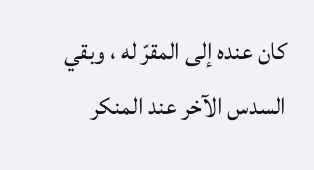كان عنده إلى المقرّ له ، وبقي السدس الآخر عند المنكر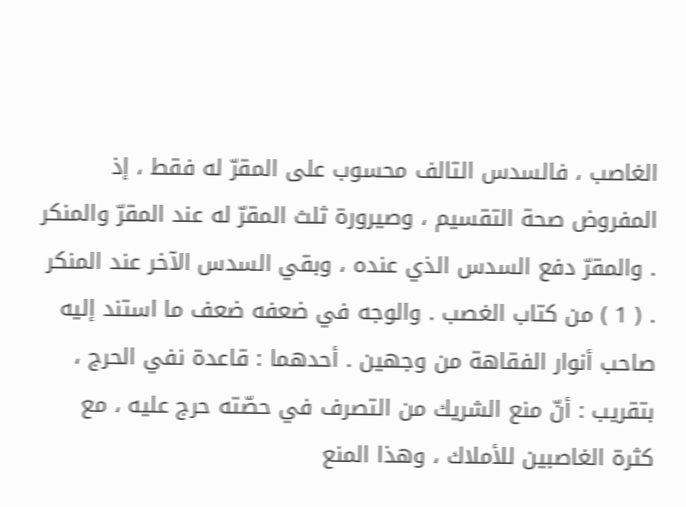الغاصب ، فالسدس التالف محسوب على المقرّ له فقط ، إذ المفروض صحة التقسيم ، وصيرورة ثلث المقرّ له عند المقرّ والمنكر . والمقرّ دفع السدس الذي عنده ، وبقي السدس الآخر عند المنكر . ( 1 ) من كتاب الغصب . والوجه في ضعفه ضعف ما استند إليه صاحب أنوار الفقاهة من وجهين . أحدهما : قاعدة نفي الحرج ، بتقريب : أنّ منع الشريك من التصرف في حصّته حرج عليه ، مع كثرة الغاصبين للأملاك ، وهذا المنع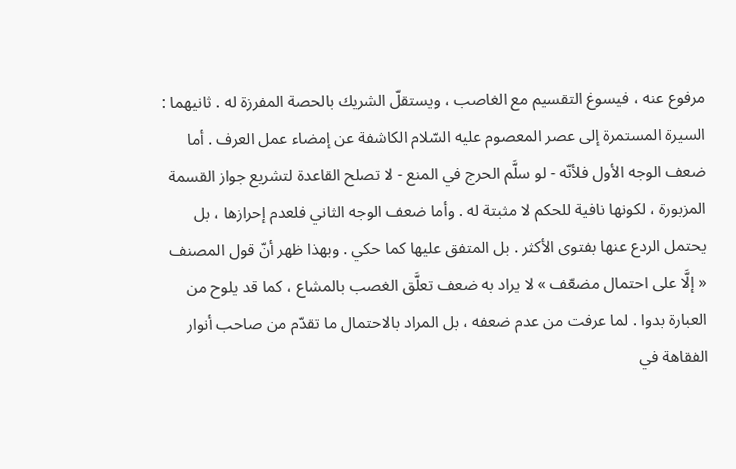مرفوع عنه ، فيسوغ التقسيم مع الغاصب ، ويستقلّ الشريك بالحصة المفرزة له . ثانيهما : السيرة المستمرة إلى عصر المعصوم عليه السّلام الكاشفة عن إمضاء عمل العرف . أما ضعف الوجه الأول فلأنّه - لو سلَّم الحرج في المنع - لا تصلح القاعدة لتشريع جواز القسمة المزبورة ، لكونها نافية للحكم لا مثبتة له . وأما ضعف الوجه الثاني فلعدم إحرازها ، بل يحتمل الردع عنها بفتوى الأكثر . بل المتفق عليها كما حكي . وبهذا ظهر أنّ قول المصنف « إلَّا على احتمال مضعّف » لا يراد به ضعف تعلَّق الغصب بالمشاع ، كما قد يلوح من العبارة بدوا . لما عرفت من عدم ضعفه ، بل المراد بالاحتمال ما تقدّم من صاحب أنوار الفقاهة في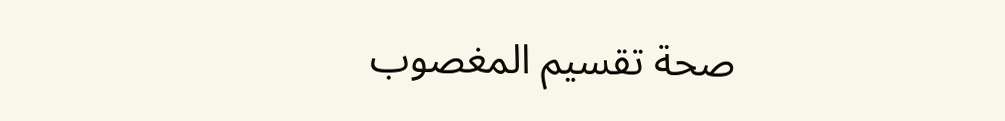صحة تقسيم المغصوب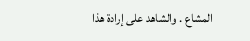المشاع . والشاهد على إرادة هذا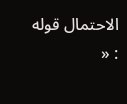الاحتمال قوله : «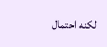لكنه احتمال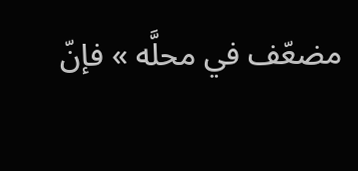مضعّف في محلَّه » فإنّ